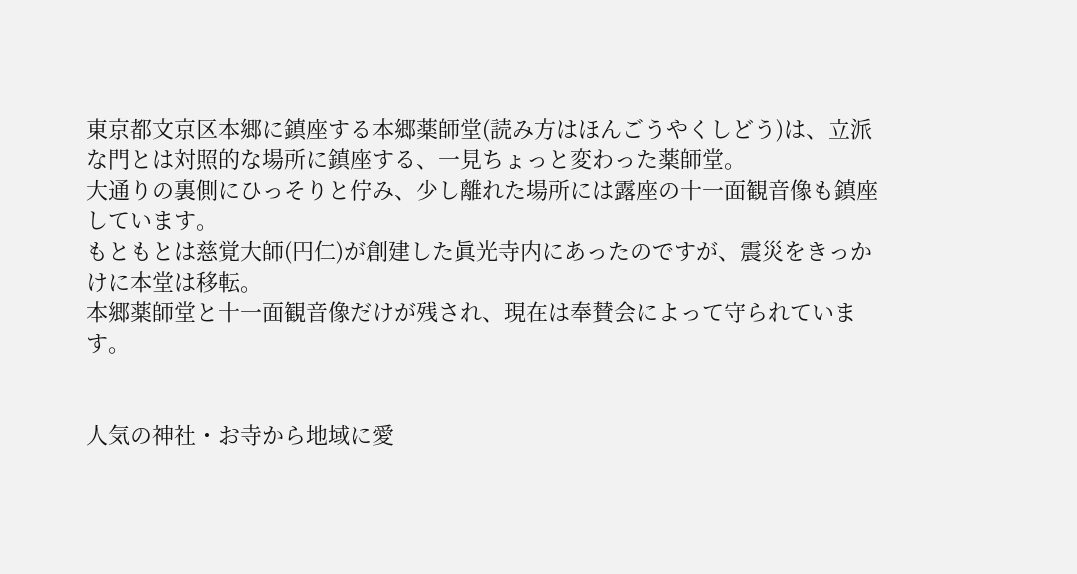東京都文京区本郷に鎮座する本郷薬師堂(読み方はほんごうやくしどう)は、立派な門とは対照的な場所に鎮座する、一見ちょっと変わった薬師堂。
大通りの裏側にひっそりと佇み、少し離れた場所には露座の十一面観音像も鎮座しています。
もともとは慈覚大師(円仁)が創建した眞光寺内にあったのですが、震災をきっかけに本堂は移転。
本郷薬師堂と十一面観音像だけが残され、現在は奉賛会によって守られています。


人気の神社・お寺から地域に愛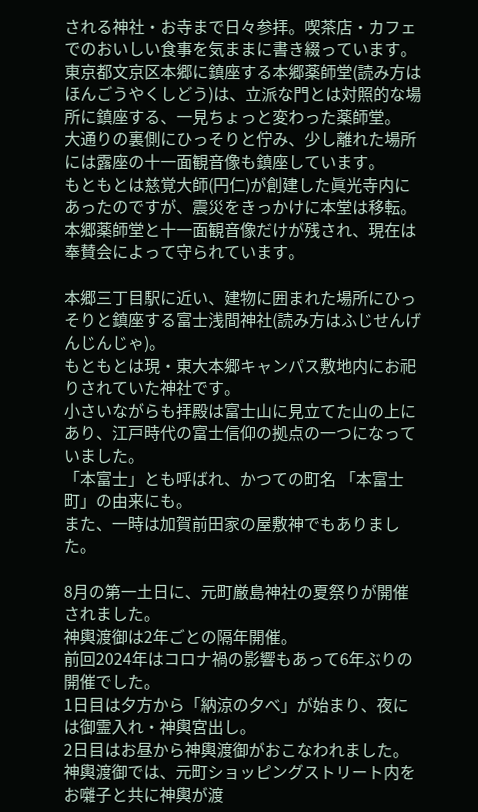される神社・お寺まで日々参拝。喫茶店・カフェでのおいしい食事を気ままに書き綴っています。
東京都文京区本郷に鎮座する本郷薬師堂(読み方はほんごうやくしどう)は、立派な門とは対照的な場所に鎮座する、一見ちょっと変わった薬師堂。
大通りの裏側にひっそりと佇み、少し離れた場所には露座の十一面観音像も鎮座しています。
もともとは慈覚大師(円仁)が創建した眞光寺内にあったのですが、震災をきっかけに本堂は移転。
本郷薬師堂と十一面観音像だけが残され、現在は奉賛会によって守られています。

本郷三丁目駅に近い、建物に囲まれた場所にひっそりと鎮座する富士浅間神社(読み方はふじせんげんじんじゃ)。
もともとは現・東大本郷キャンパス敷地内にお祀りされていた神社です。
小さいながらも拝殿は富士山に見立てた山の上にあり、江戸時代の富士信仰の拠点の一つになっていました。
「本富士」とも呼ばれ、かつての町名 「本富士町」の由来にも。
また、一時は加賀前田家の屋敷神でもありました。

8月の第一土日に、元町厳島神社の夏祭りが開催されました。
神輿渡御は2年ごとの隔年開催。
前回2024年はコロナ禍の影響もあって6年ぶりの開催でした。
1日目は夕方から「納涼の夕べ」が始まり、夜には御霊入れ・神輿宮出し。
2日目はお昼から神輿渡御がおこなわれました。
神輿渡御では、元町ショッピングストリート内をお囃子と共に神輿が渡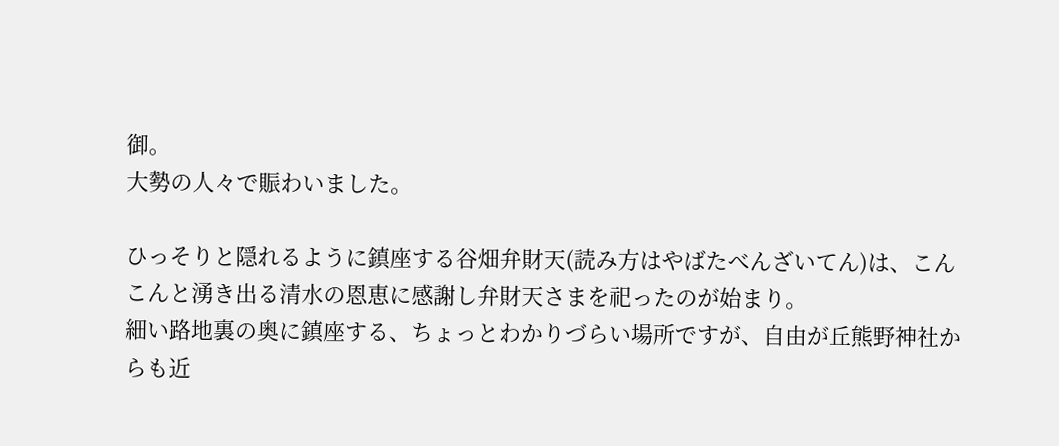御。
大勢の人々で賑わいました。

ひっそりと隠れるように鎮座する谷畑弁財天(読み方はやばたべんざいてん)は、こんこんと湧き出る清水の恩恵に感謝し弁財天さまを祀ったのが始まり。
細い路地裏の奥に鎮座する、ちょっとわかりづらい場所ですが、自由が丘熊野神社からも近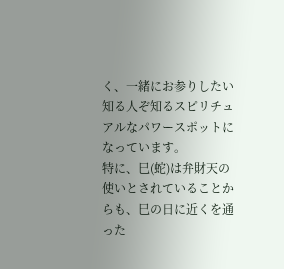く、一緒にお参りしたい知る人ぞ知るスピリチュアルなパワースポットになっています。
特に、巳(蛇)は弁財天の使いとされていることからも、巳の日に近くを通った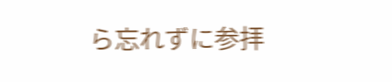ら忘れずに参拝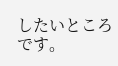したいところです。